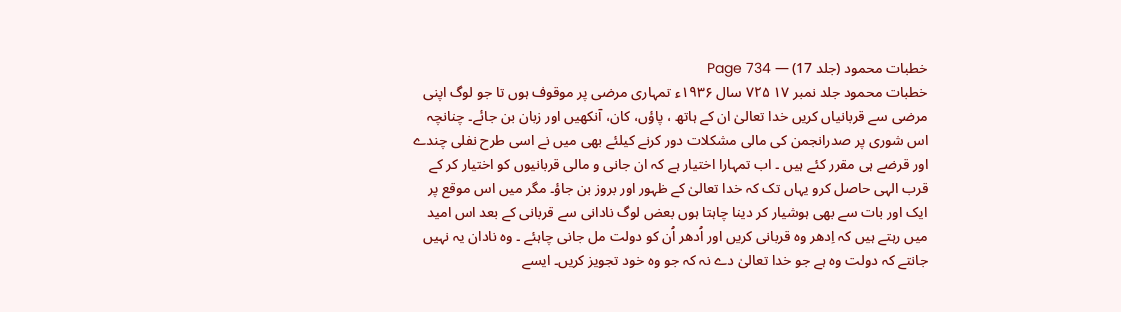خطبات محمود (جلد 17) — Page 734
خطبات محمود جلد نمبر ۱۷ ۷۲۵ سال ۱۹۳۶ء تمہاری مرضی پر موقوف ہوں تا جو لوگ اپنی مرضی سے قربانیاں کریں خدا تعالیٰ ان کے ہاتھ ، پاؤں، کان، آنکھیں اور زبان بن جائے۔ چنانچہ اس شوری پر صدرانجمن کی مالی مشکلات دور کرنے کیلئے بھی میں نے اسی طرح نفلی چندے اور قرضے ہی مقرر کئے ہیں ۔ اب تمہارا اختیار ہے کہ ان جانی و مالی قربانیوں کو اختیار کر کے قرب الہی حاصل کرو یہاں تک کہ خدا تعالیٰ کے ظہور اور بروز بن جاؤ۔ مگر میں اس موقع پر ایک اور بات سے بھی ہوشیار کر دینا چاہتا ہوں بعض لوگ نادانی سے قربانی کے بعد اس امید میں رہتے ہیں کہ اِدھر وہ قربانی کریں اور اُدھر اُن کو دولت مل جانی چاہئے ۔ وہ نادان یہ نہیں جانتے کہ دولت وہ ہے جو خدا تعالیٰ دے نہ کہ جو وہ خود تجویز کریں۔ ایسے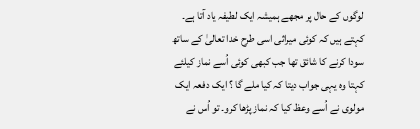لوگوں کے حال پر مجھے ہمیشہ ایک لطیفہ یاد آتا ہے۔ کہتے ہیں کہ کوئی میراثی اسی طرح خدا تعالیٰ کے ساتھ سودا کرنے کا شائق تھا جب کبھی کوئی اُسے نماز کیلئے کہتا وہ یہی جواب دیتا کہ کیا ملے گا ؟ ایک دفعہ ایک مولوی نے اُسے وعظ کیا کہ نماز پڑھا کرو۔ تو اُس نے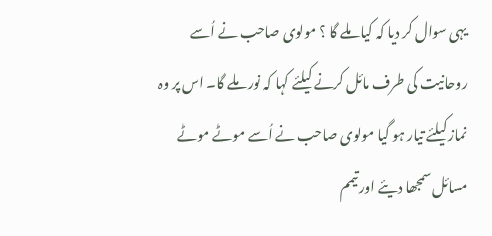یہی سوال کر دیا کہ کیا ملے گا ؟ مولوی صاحب نے اُسے روحانیت کی طرف مائل کرنے کیلئے کہا کہ نور ملے گا۔ اس پر وہ نماز کیلئے تیار ہو گیا مولوی صاحب نے اُسے موٹے موٹے مسائل سمجھا دیئے اور تیمم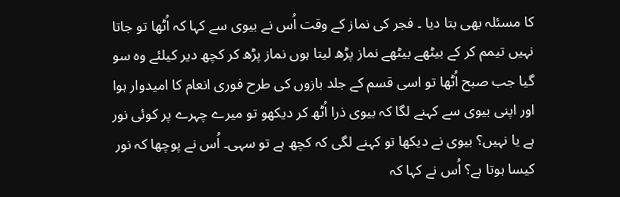کا مسئلہ بھی بتا دیا ۔ فجر کی نماز کے وقت اُس نے بیوی سے کہا کہ اُٹھا تو جاتا نہیں تیمم کر کے بیٹھے بیٹھے نماز پڑھ لیتا ہوں نماز پڑھ کر کچھ دیر کیلئے وہ سو گیا جب صبح اُٹھا تو اسی قسم کے جلد بازوں کی طرح فوری انعام کا امیدوار ہوا اور اپنی بیوی سے کہنے لگا کہ بیوی ذرا اُٹھ کر دیکھو تو میرے چہرے پر کوئی نور ہے یا نہیں؟ بیوی نے دیکھا تو کہنے لگی کہ کچھ ہے تو سہی۔ اُس نے پوچھا کہ نور کیسا ہوتا ہے؟ اُس نے کہا کہ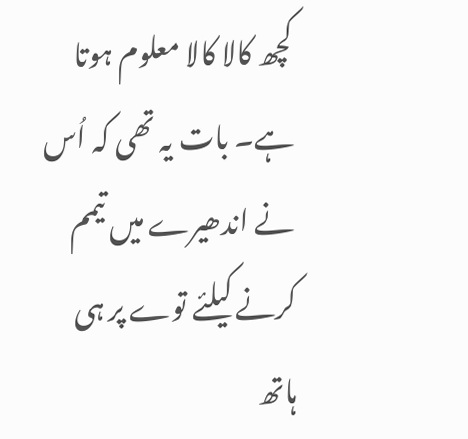کچھ کالا کالا معلوم ہوتا ہے۔ بات یہ تھی کہ اُس نے اندھیرے میں تیمم کرنے کیلئے توے پر ہی ہاتھ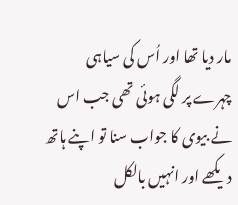مار دیا تھا اور اُس کی سیاہی چہرے پر لگی ہوئی تھی جب اس نے بیوی کا جواب سنا تو اپنے ہاتھ دیکھے اور انہیں بالکل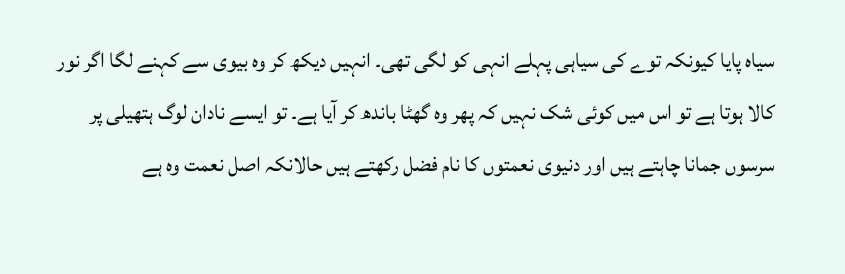سیاہ پایا کیونکہ توے کی سیاہی پہلے انہی کو لگی تھی۔ انہیں دیکھ کر وہ بیوی سے کہنے لگا اگر نور کالا ہوتا ہے تو اس میں کوئی شک نہیں کہ پھر وہ گھٹا باندھ کر آیا ہے۔ تو ایسے نادان لوگ ہتھیلی پر سرسوں جمانا چاہتے ہیں اور دنیوی نعمتوں کا نام فضل رکھتے ہیں حالانکہ اصل نعمت وہ ہے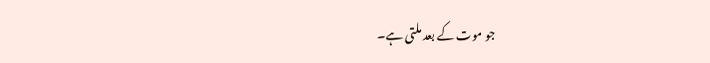جو موت کے بعد ملتی ہے۔